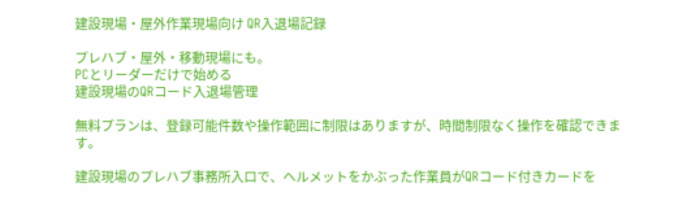建設現場・屋外作業現場向け QR入退場記録

プレハブ・屋外・移動現場にも。
PCとリーダーだけで始める
建設現場のQRコード入退場管理

無料プランは、登録可能件数や操作範囲に制限はありますが、時間制限なく操作を確認できます。

建設現場のプレハブ事務所入口で、ヘルメットをかぶった作業員がQRコード付きカードを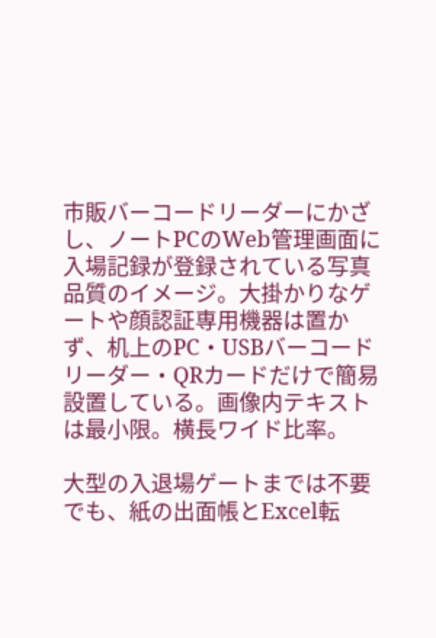市販バーコードリーダーにかざし、ノートPCのWeb管理画面に入場記録が登録されている写真品質のイメージ。大掛かりなゲートや顔認証専用機器は置かず、机上のPC・USBバーコードリーダー・QRカードだけで簡易設置している。画像内テキストは最小限。横長ワイド比率。

大型の入退場ゲートまでは不要
でも、紙の出面帳とExcel転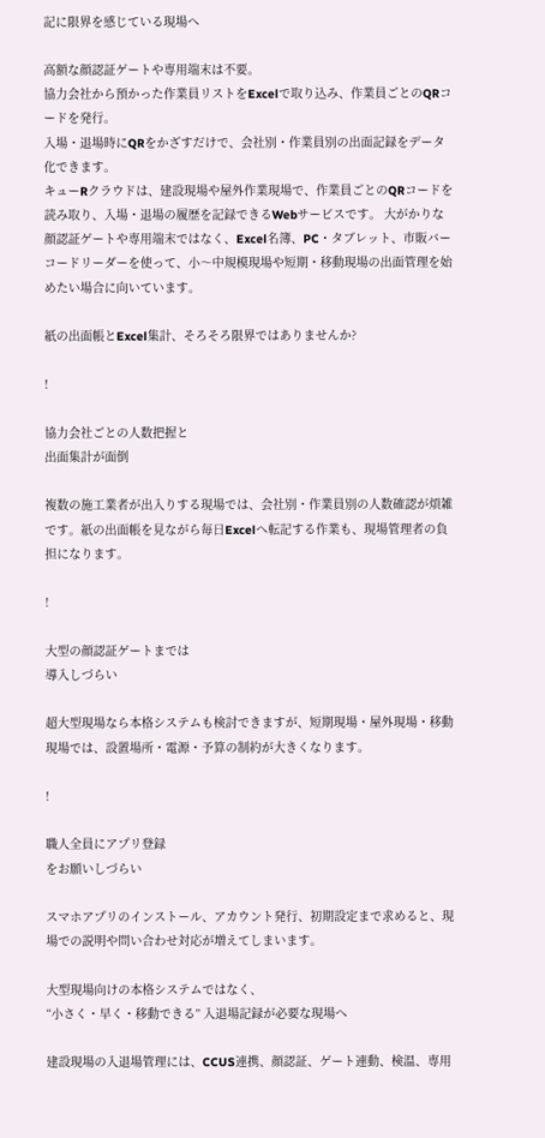記に限界を感じている現場へ

高額な顔認証ゲートや専用端末は不要。
協力会社から預かった作業員リストをExcelで取り込み、作業員ごとのQRコードを発行。
入場・退場時にQRをかざすだけで、会社別・作業員別の出面記録をデータ化できます。
キューRクラウドは、建設現場や屋外作業現場で、作業員ごとのQRコードを読み取り、入場・退場の履歴を記録できるWebサービスです。 大がかりな顔認証ゲートや専用端末ではなく、Excel名簿、PC・タブレット、市販バーコードリーダーを使って、小〜中規模現場や短期・移動現場の出面管理を始めたい場合に向いています。

紙の出面帳とExcel集計、そろそろ限界ではありませんか?

!

協力会社ごとの人数把握と
出面集計が面倒

複数の施工業者が出入りする現場では、会社別・作業員別の人数確認が煩雑です。紙の出面帳を見ながら毎日Excelへ転記する作業も、現場管理者の負担になります。

!

大型の顔認証ゲートまでは
導入しづらい

超大型現場なら本格システムも検討できますが、短期現場・屋外現場・移動現場では、設置場所・電源・予算の制約が大きくなります。

!

職人全員にアプリ登録
をお願いしづらい

スマホアプリのインストール、アカウント発行、初期設定まで求めると、現場での説明や問い合わせ対応が増えてしまいます。

大型現場向けの本格システムではなく、
“小さく・早く・移動できる” 入退場記録が必要な現場へ

建設現場の入退場管理には、CCUS連携、顔認証、ゲート連動、検温、専用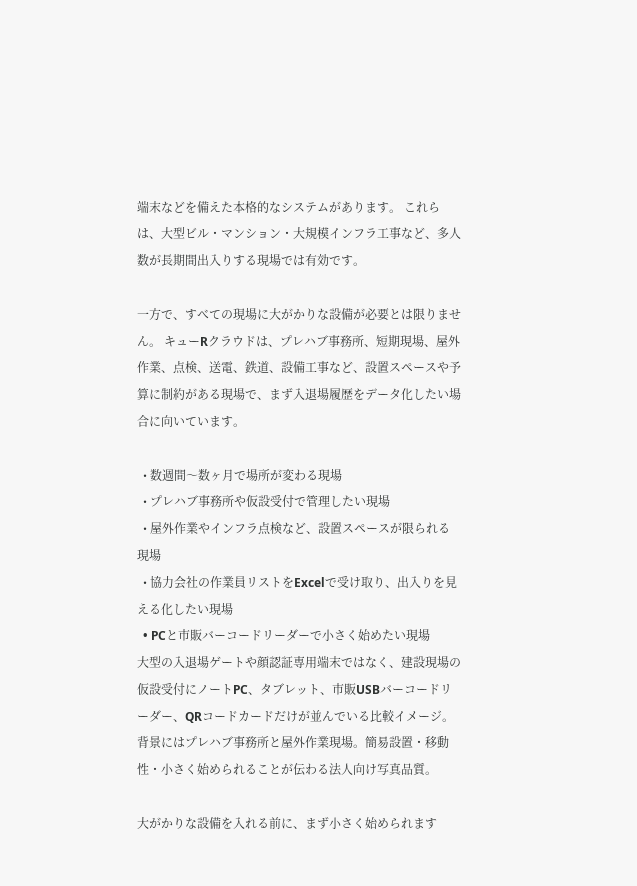端末などを備えた本格的なシステムがあります。 これらは、大型ビル・マンション・大規模インフラ工事など、多人数が長期間出入りする現場では有効です。

一方で、すべての現場に大がかりな設備が必要とは限りません。 キューRクラウドは、プレハブ事務所、短期現場、屋外作業、点検、送電、鉄道、設備工事など、設置スペースや予算に制約がある現場で、まず入退場履歴をデータ化したい場合に向いています。

  • 数週間〜数ヶ月で場所が変わる現場
  • プレハブ事務所や仮設受付で管理したい現場
  • 屋外作業やインフラ点検など、設置スペースが限られる現場
  • 協力会社の作業員リストをExcelで受け取り、出入りを見える化したい現場
  • PCと市販バーコードリーダーで小さく始めたい現場
大型の入退場ゲートや顔認証専用端末ではなく、建設現場の仮設受付にノートPC、タブレット、市販USBバーコードリーダー、QRコードカードだけが並んでいる比較イメージ。背景にはプレハブ事務所と屋外作業現場。簡易設置・移動性・小さく始められることが伝わる法人向け写真品質。

大がかりな設備を入れる前に、まず小さく始められます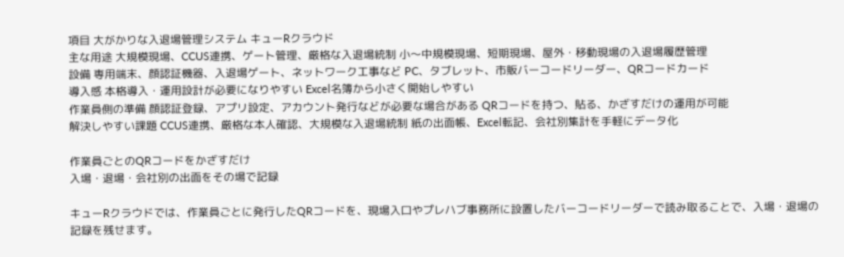項目 大がかりな入退場管理システム キューRクラウド
主な用途 大規模現場、CCUS連携、ゲート管理、厳格な入退場統制 小〜中規模現場、短期現場、屋外・移動現場の入退場履歴管理
設備 専用端末、顔認証機器、入退場ゲート、ネットワーク工事など PC、タブレット、市販バーコードリーダー、QRコードカード
導入感 本格導入・運用設計が必要になりやすい Excel名簿から小さく開始しやすい
作業員側の準備 顔認証登録、アプリ設定、アカウント発行などが必要な場合がある QRコードを持つ、貼る、かざすだけの運用が可能
解決しやすい課題 CCUS連携、厳格な本人確認、大規模な入退場統制 紙の出面帳、Excel転記、会社別集計を手軽にデータ化

作業員ごとのQRコードをかざすだけ
入場・退場・会社別の出面をその場で記録

キューRクラウドでは、作業員ごとに発行したQRコードを、現場入口やプレハブ事務所に設置したバーコードリーダーで読み取ることで、入場・退場の記録を残せます。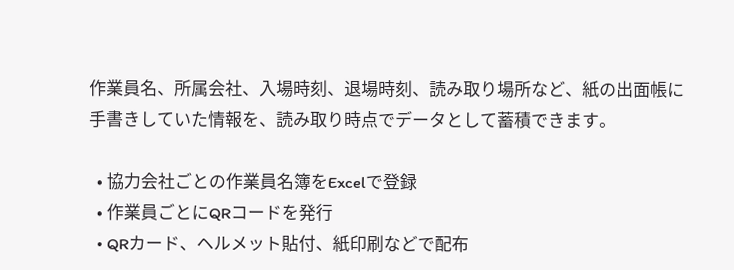作業員名、所属会社、入場時刻、退場時刻、読み取り場所など、紙の出面帳に手書きしていた情報を、読み取り時点でデータとして蓄積できます。

  • 協力会社ごとの作業員名簿をExcelで登録
  • 作業員ごとにQRコードを発行
  • QRカード、ヘルメット貼付、紙印刷などで配布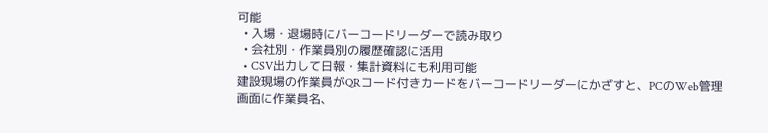可能
  • 入場・退場時にバーコードリーダーで読み取り
  • 会社別・作業員別の履歴確認に活用
  • CSV出力して日報・集計資料にも利用可能
建設現場の作業員がQRコード付きカードをバーコードリーダーにかざすと、PCのWeb管理画面に作業員名、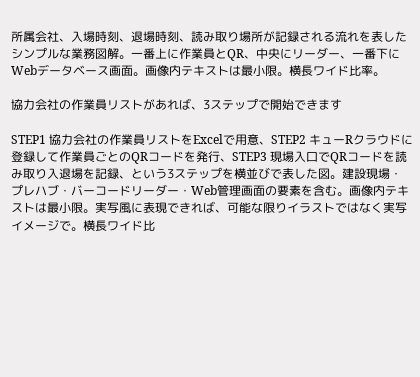所属会社、入場時刻、退場時刻、読み取り場所が記録される流れを表したシンプルな業務図解。一番上に作業員とQR、中央にリーダー、一番下にWebデータベース画面。画像内テキストは最小限。横長ワイド比率。

協力会社の作業員リストがあれば、3ステップで開始できます

STEP1 協力会社の作業員リストをExcelで用意、STEP2 キューRクラウドに登録して作業員ごとのQRコードを発行、STEP3 現場入口でQRコードを読み取り入退場を記録、という3ステップを横並びで表した図。建設現場・プレハブ・バーコードリーダー・Web管理画面の要素を含む。画像内テキストは最小限。実写風に表現できれば、可能な限りイラストではなく実写イメージで。横長ワイド比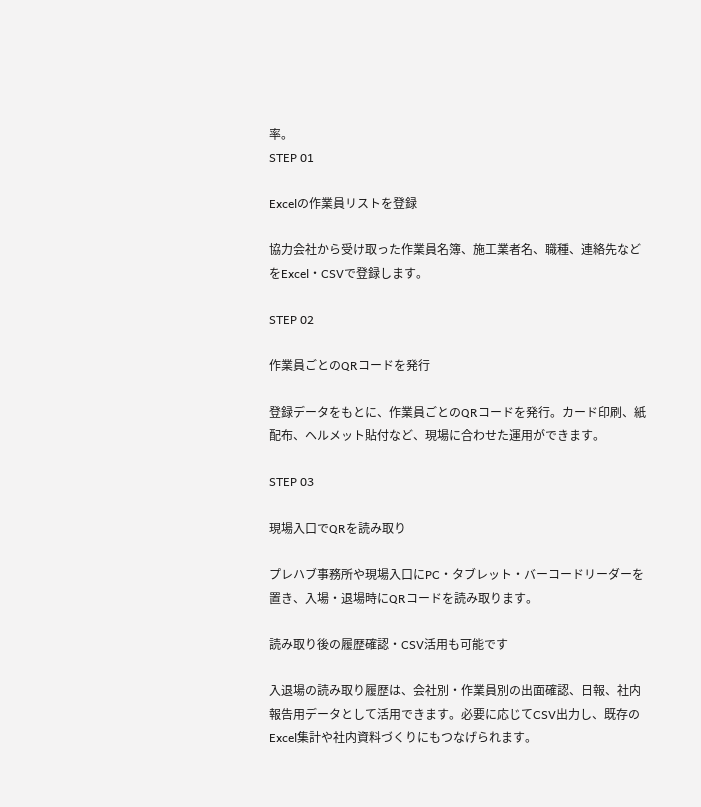率。
STEP 01

Excelの作業員リストを登録

協力会社から受け取った作業員名簿、施工業者名、職種、連絡先などをExcel・CSVで登録します。

STEP 02

作業員ごとのQRコードを発行

登録データをもとに、作業員ごとのQRコードを発行。カード印刷、紙配布、ヘルメット貼付など、現場に合わせた運用ができます。

STEP 03

現場入口でQRを読み取り

プレハブ事務所や現場入口にPC・タブレット・バーコードリーダーを置き、入場・退場時にQRコードを読み取ります。

読み取り後の履歴確認・CSV活用も可能です

入退場の読み取り履歴は、会社別・作業員別の出面確認、日報、社内報告用データとして活用できます。必要に応じてCSV出力し、既存のExcel集計や社内資料づくりにもつなげられます。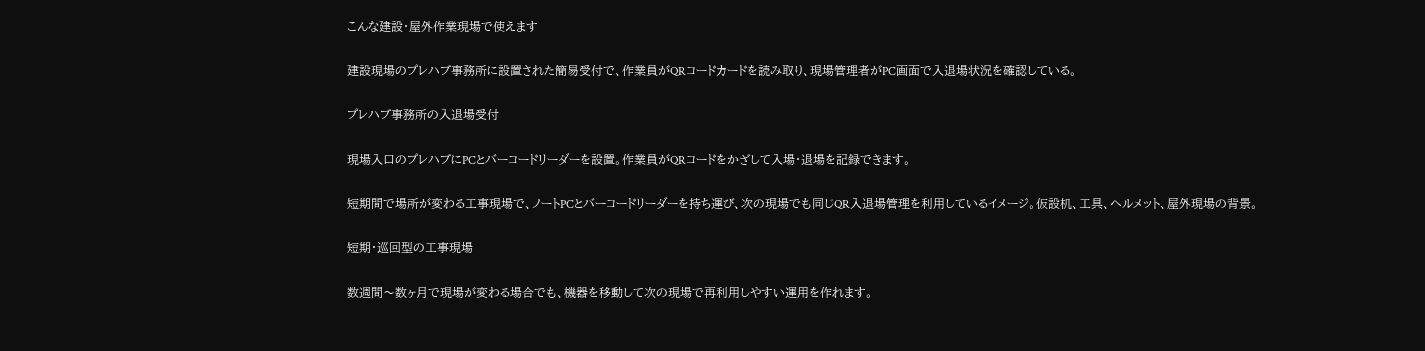こんな建設・屋外作業現場で使えます

建設現場のプレハブ事務所に設置された簡易受付で、作業員がQRコードカードを読み取り、現場管理者がPC画面で入退場状況を確認している。

プレハブ事務所の入退場受付

現場入口のプレハブにPCとバーコードリーダーを設置。作業員がQRコードをかざして入場・退場を記録できます。

短期間で場所が変わる工事現場で、ノートPCとバーコードリーダーを持ち運び、次の現場でも同じQR入退場管理を利用しているイメージ。仮設机、工具、ヘルメット、屋外現場の背景。

短期・巡回型の工事現場

数週間〜数ヶ月で現場が変わる場合でも、機器を移動して次の現場で再利用しやすい運用を作れます。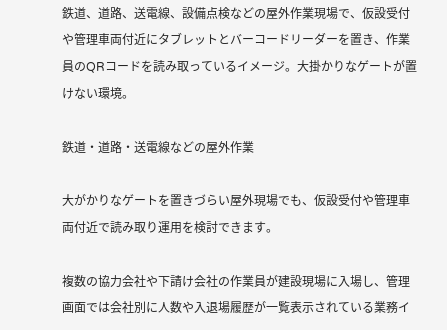鉄道、道路、送電線、設備点検などの屋外作業現場で、仮設受付や管理車両付近にタブレットとバーコードリーダーを置き、作業員のQRコードを読み取っているイメージ。大掛かりなゲートが置けない環境。

鉄道・道路・送電線などの屋外作業

大がかりなゲートを置きづらい屋外現場でも、仮設受付や管理車両付近で読み取り運用を検討できます。

複数の協力会社や下請け会社の作業員が建設現場に入場し、管理画面では会社別に人数や入退場履歴が一覧表示されている業務イ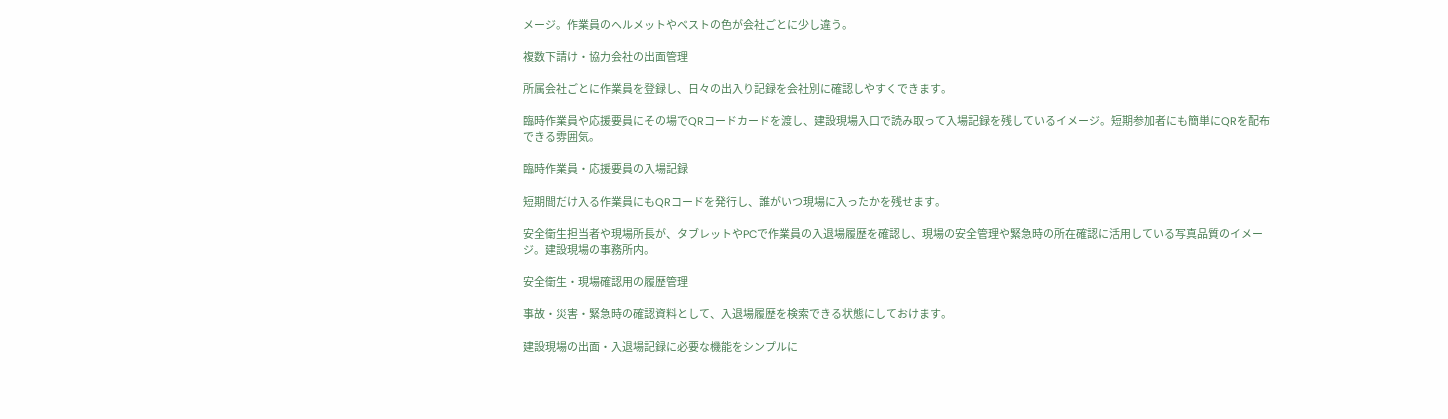メージ。作業員のヘルメットやベストの色が会社ごとに少し違う。

複数下請け・協力会社の出面管理

所属会社ごとに作業員を登録し、日々の出入り記録を会社別に確認しやすくできます。

臨時作業員や応援要員にその場でQRコードカードを渡し、建設現場入口で読み取って入場記録を残しているイメージ。短期参加者にも簡単にQRを配布できる雰囲気。

臨時作業員・応援要員の入場記録

短期間だけ入る作業員にもQRコードを発行し、誰がいつ現場に入ったかを残せます。

安全衛生担当者や現場所長が、タブレットやPCで作業員の入退場履歴を確認し、現場の安全管理や緊急時の所在確認に活用している写真品質のイメージ。建設現場の事務所内。

安全衛生・現場確認用の履歴管理

事故・災害・緊急時の確認資料として、入退場履歴を検索できる状態にしておけます。

建設現場の出面・入退場記録に必要な機能をシンプルに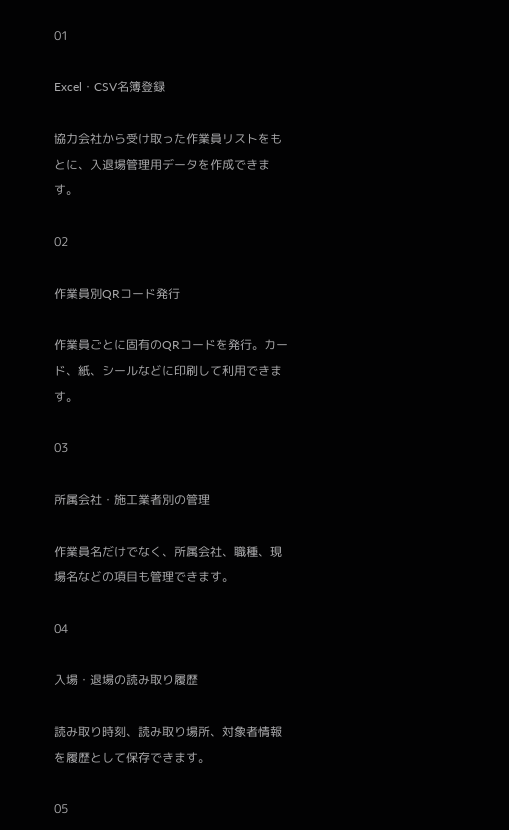01

Excel・CSV名簿登録

協力会社から受け取った作業員リストをもとに、入退場管理用データを作成できます。

02

作業員別QRコード発行

作業員ごとに固有のQRコードを発行。カード、紙、シールなどに印刷して利用できます。

03

所属会社・施工業者別の管理

作業員名だけでなく、所属会社、職種、現場名などの項目も管理できます。

04

入場・退場の読み取り履歴

読み取り時刻、読み取り場所、対象者情報を履歴として保存できます。

05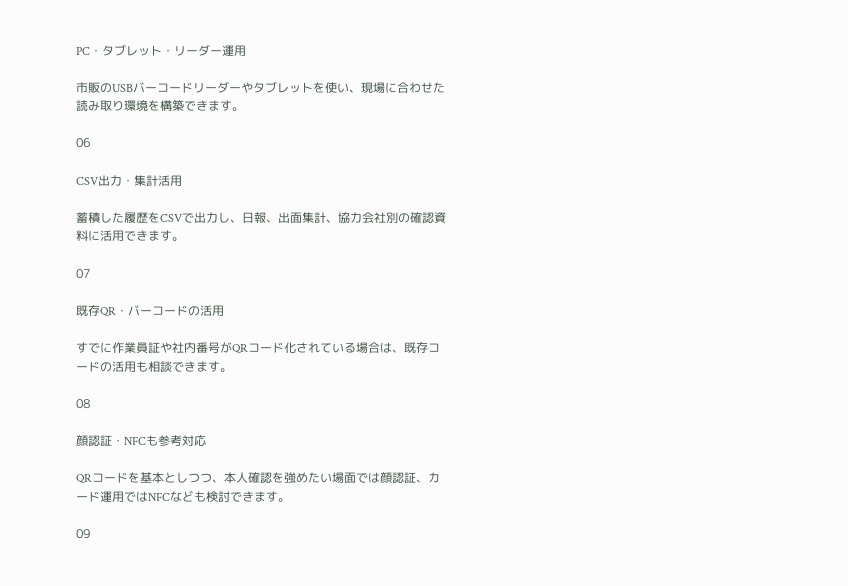PC・タブレット・リーダー運用

市販のUSBバーコードリーダーやタブレットを使い、現場に合わせた読み取り環境を構築できます。

06

CSV出力・集計活用

蓄積した履歴をCSVで出力し、日報、出面集計、協力会社別の確認資料に活用できます。

07

既存QR・バーコードの活用

すでに作業員証や社内番号がQRコード化されている場合は、既存コードの活用も相談できます。

08

顔認証・NFCも参考対応

QRコードを基本としつつ、本人確認を強めたい場面では顔認証、カード運用ではNFCなども検討できます。

09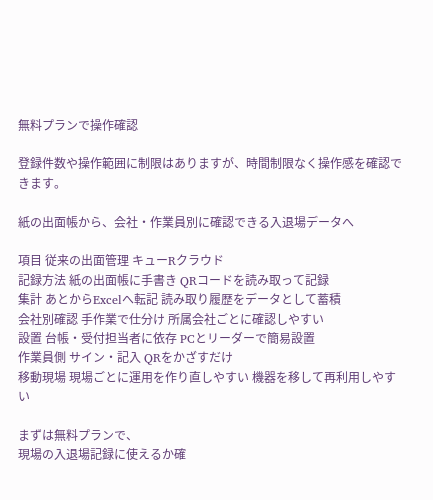無料プランで操作確認

登録件数や操作範囲に制限はありますが、時間制限なく操作感を確認できます。

紙の出面帳から、会社・作業員別に確認できる入退場データへ

項目 従来の出面管理 キューRクラウド
記録方法 紙の出面帳に手書き QRコードを読み取って記録
集計 あとからExcelへ転記 読み取り履歴をデータとして蓄積
会社別確認 手作業で仕分け 所属会社ごとに確認しやすい
設置 台帳・受付担当者に依存 PCとリーダーで簡易設置
作業員側 サイン・記入 QRをかざすだけ
移動現場 現場ごとに運用を作り直しやすい 機器を移して再利用しやすい

まずは無料プランで、
現場の入退場記録に使えるか確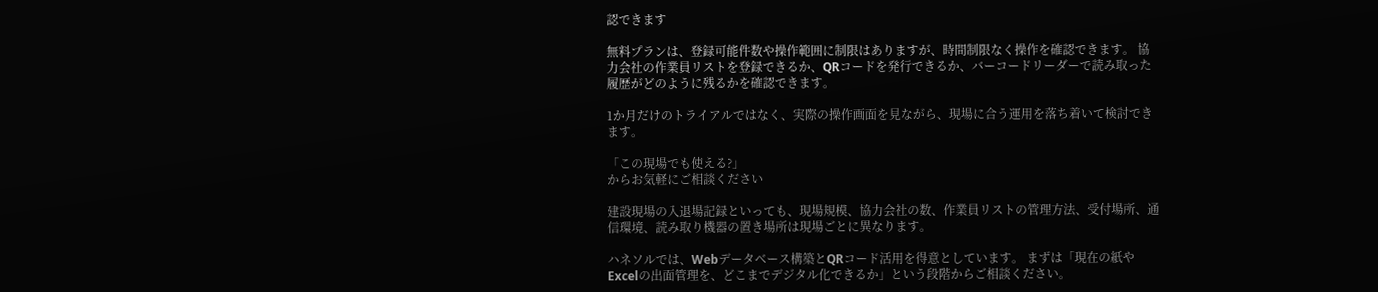認できます

無料プランは、登録可能件数や操作範囲に制限はありますが、時間制限なく操作を確認できます。 協力会社の作業員リストを登録できるか、QRコードを発行できるか、バーコードリーダーで読み取った履歴がどのように残るかを確認できます。

1か月だけのトライアルではなく、実際の操作画面を見ながら、現場に合う運用を落ち着いて検討できます。

「この現場でも使える?」
からお気軽にご相談ください

建設現場の入退場記録といっても、現場規模、協力会社の数、作業員リストの管理方法、受付場所、通信環境、読み取り機器の置き場所は現場ごとに異なります。

ハネソルでは、Webデータベース構築とQRコード活用を得意としています。 まずは「現在の紙やExcelの出面管理を、どこまでデジタル化できるか」という段階からご相談ください。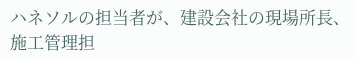ハネソルの担当者が、建設会社の現場所長、施工管理担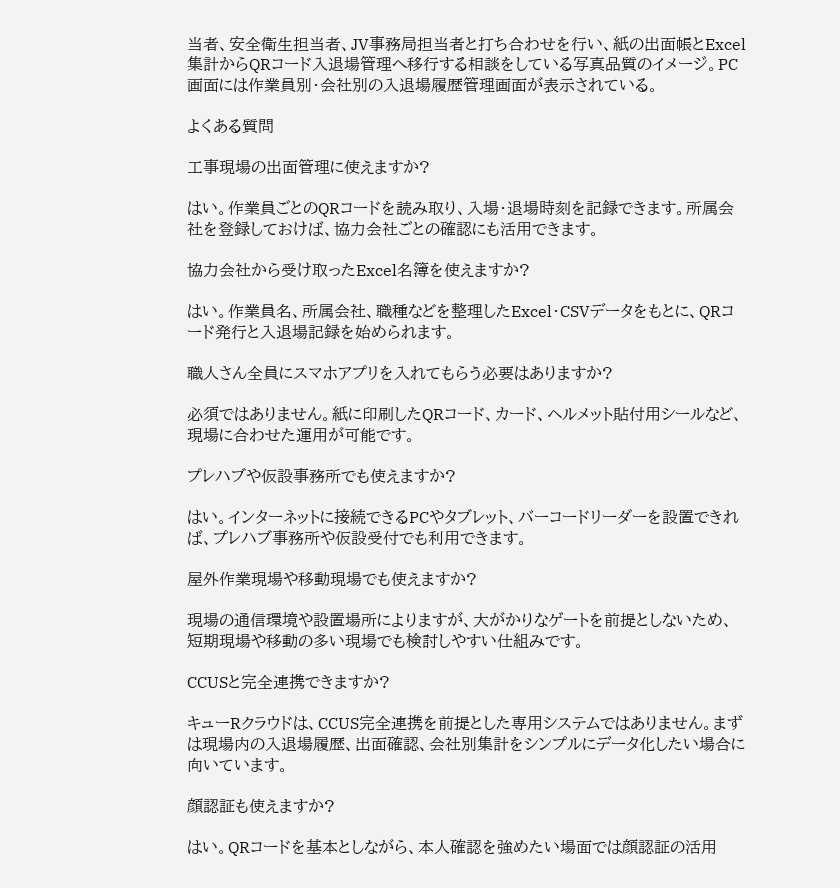当者、安全衛生担当者、JV事務局担当者と打ち合わせを行い、紙の出面帳とExcel集計からQRコード入退場管理へ移行する相談をしている写真品質のイメージ。PC画面には作業員別・会社別の入退場履歴管理画面が表示されている。

よくある質問

工事現場の出面管理に使えますか?

はい。作業員ごとのQRコードを読み取り、入場・退場時刻を記録できます。所属会社を登録しておけば、協力会社ごとの確認にも活用できます。

協力会社から受け取ったExcel名簿を使えますか?

はい。作業員名、所属会社、職種などを整理したExcel・CSVデータをもとに、QRコード発行と入退場記録を始められます。

職人さん全員にスマホアプリを入れてもらう必要はありますか?

必須ではありません。紙に印刷したQRコード、カード、ヘルメット貼付用シールなど、現場に合わせた運用が可能です。

プレハブや仮設事務所でも使えますか?

はい。インターネットに接続できるPCやタブレット、バーコードリーダーを設置できれば、プレハブ事務所や仮設受付でも利用できます。

屋外作業現場や移動現場でも使えますか?

現場の通信環境や設置場所によりますが、大がかりなゲートを前提としないため、短期現場や移動の多い現場でも検討しやすい仕組みです。

CCUSと完全連携できますか?

キューRクラウドは、CCUS完全連携を前提とした専用システムではありません。まずは現場内の入退場履歴、出面確認、会社別集計をシンプルにデータ化したい場合に向いています。

顔認証も使えますか?

はい。QRコードを基本としながら、本人確認を強めたい場面では顔認証の活用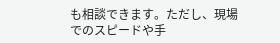も相談できます。ただし、現場でのスピードや手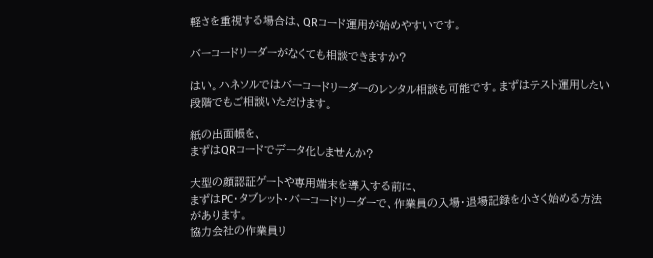軽さを重視する場合は、QRコード運用が始めやすいです。

バーコードリーダーがなくても相談できますか?

はい。ハネソルではバーコードリーダーのレンタル相談も可能です。まずはテスト運用したい段階でもご相談いただけます。

紙の出面帳を、
まずはQRコードでデータ化しませんか?

大型の顔認証ゲートや専用端末を導入する前に、
まずはPC・タブレット・バーコードリーダーで、作業員の入場・退場記録を小さく始める方法があります。
協力会社の作業員リ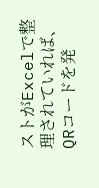ストがExcelで整理されていれば、QRコードを発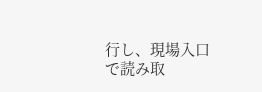行し、現場入口で読み取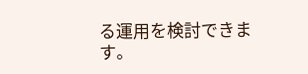る運用を検討できます。